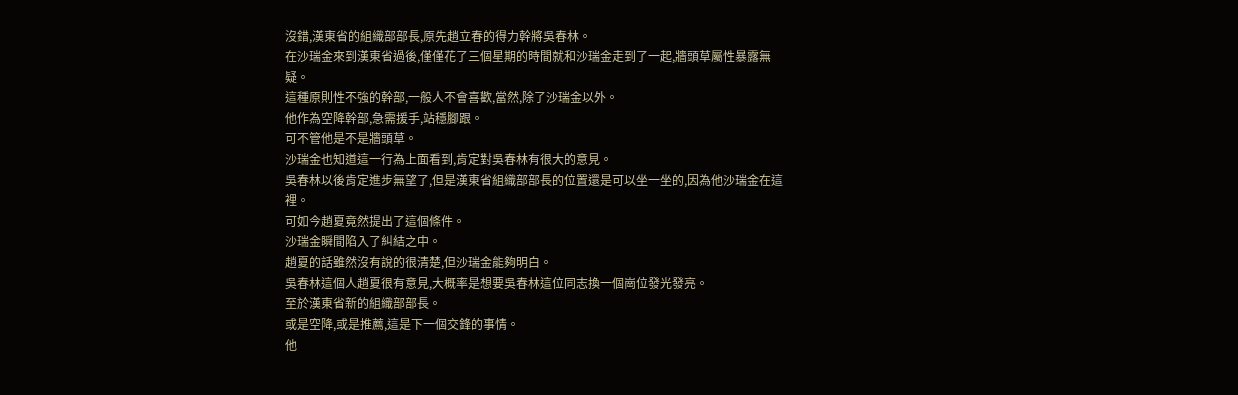沒錯,漢東省的組織部部長,原先趙立春的得力幹將吳春林。
在沙瑞金來到漢東省過後,僅僅花了三個星期的時間就和沙瑞金走到了一起,牆頭草屬性暴露無疑。
這種原則性不強的幹部,一般人不會喜歡,當然,除了沙瑞金以外。
他作為空降幹部,急需援手,站穩腳跟。
可不管他是不是牆頭草。
沙瑞金也知道這一行為上面看到,肯定對吳春林有很大的意見。
吳春林以後肯定進步無望了,但是漢東省組織部部長的位置還是可以坐一坐的,因為他沙瑞金在這裡。
可如今趙夏竟然提出了這個條件。
沙瑞金瞬間陷入了糾結之中。
趙夏的話雖然沒有說的很清楚,但沙瑞金能夠明白。
吳春林這個人趙夏很有意見,大概率是想要吳春林這位同志換一個崗位發光發亮。
至於漢東省新的組織部部長。
或是空降,或是推薦,這是下一個交鋒的事情。
他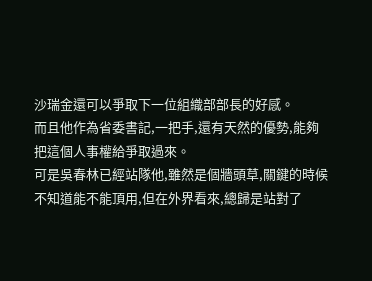沙瑞金還可以爭取下一位組織部部長的好感。
而且他作為省委書記,一把手,還有天然的優勢,能夠把這個人事權給爭取過來。
可是吳春林已經站隊他,雖然是個牆頭草,關鍵的時候不知道能不能頂用,但在外界看來,總歸是站對了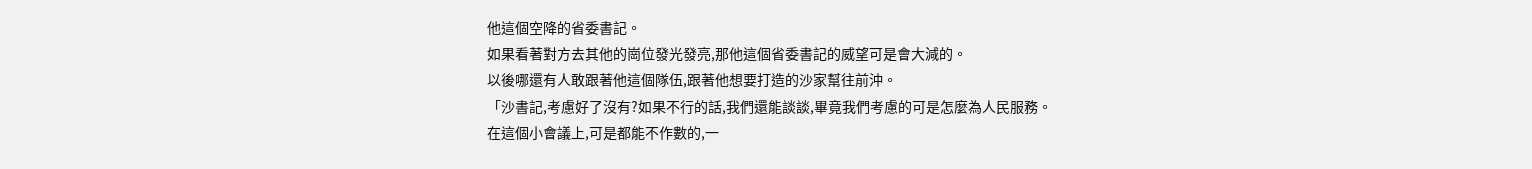他這個空降的省委書記。
如果看著對方去其他的崗位發光發亮,那他這個省委書記的威望可是會大減的。
以後哪還有人敢跟著他這個隊伍,跟著他想要打造的沙家幫往前沖。
「沙書記,考慮好了沒有?如果不行的話,我們還能談談,畢竟我們考慮的可是怎麼為人民服務。
在這個小會議上,可是都能不作數的,一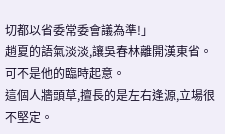切都以省委常委會議為準!」
趙夏的語氣淡淡,讓吳春林離開漢東省。
可不是他的臨時起意。
這個人牆頭草,擅長的是左右逢源,立場很不堅定。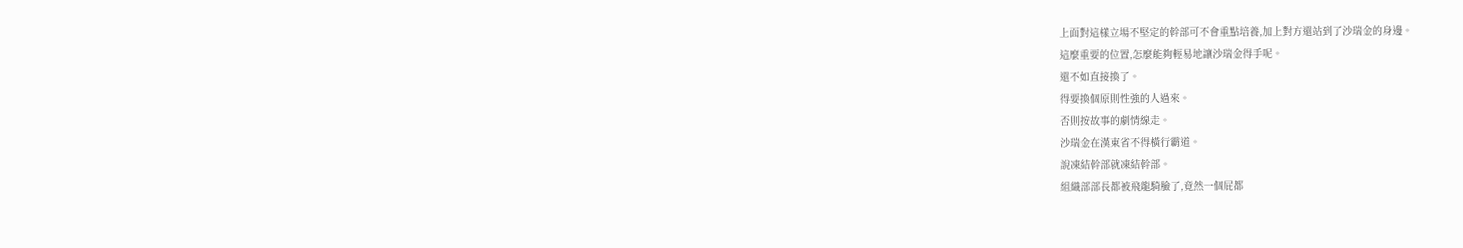上面對這樣立場不堅定的幹部可不會重點培養,加上對方還站到了沙瑞金的身邊。
這麼重要的位置,怎麼能夠輕易地讓沙瑞金得手呢。
還不如直接換了。
得要換個原則性強的人過來。
否則按故事的劇情線走。
沙瑞金在漢東省不得橫行霸道。
說凍結幹部就凍結幹部。
組織部部長都被飛龍騎臉了,竟然一個屁都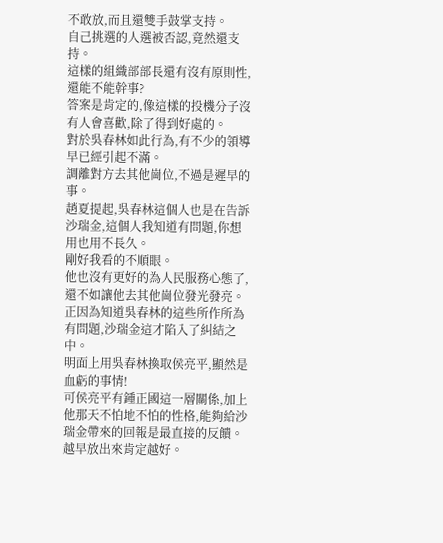不敢放,而且還雙手鼓掌支持。
自己挑選的人選被否認,竟然還支持。
這樣的組織部部長還有沒有原則性,還能不能幹事?
答案是肯定的,像這樣的投機分子沒有人會喜歡,除了得到好處的。
對於吳春林如此行為,有不少的領導早已經引起不滿。
調離對方去其他崗位,不過是遲早的事。
趙夏提起,吳春林這個人也是在告訴沙瑞金,這個人我知道有問題,你想用也用不長久。
剛好我看的不順眼。
他也沒有更好的為人民服務心態了,還不如讓他去其他崗位發光發亮。
正因為知道吳春林的這些所作所為有問題,沙瑞金這才陷入了糾結之中。
明面上用吳春林換取侯亮平,顯然是血虧的事情!
可侯亮平有鍾正國這一層關係,加上他那天不怕地不怕的性格,能夠給沙瑞金帶來的回報是最直接的反饋。
越早放出來肯定越好。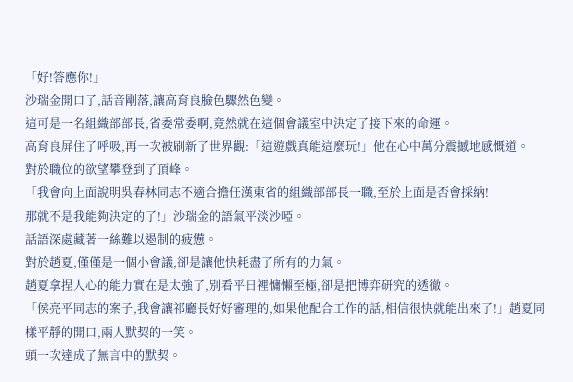「好!答應你!」
沙瑞金開口了,話音剛落,讓高育良臉色驟然色變。
這可是一名組織部部長,省委常委啊,竟然就在這個會議室中決定了接下來的命運。
高育良屏住了呼吸,再一次被刷新了世界觀:「這遊戲真能這麼玩!」他在心中萬分震撼地感慨道。
對於職位的欲望攀登到了頂峰。
「我會向上面說明吳春林同志不適合擔任漢東省的組織部部長一職,至於上面是否會採納!
那就不是我能夠決定的了!」沙瑞金的語氣平淡沙啞。
話語深處藏著一絲難以遏制的疲憊。
對於趙夏,僅僅是一個小會議,卻是讓他快耗盡了所有的力氣。
趙夏拿捏人心的能力實在是太強了,別看平日裡慵懶至極,卻是把博弈研究的透徹。
「侯亮平同志的案子,我會讓祁廳長好好審理的,如果他配合工作的話,相信很快就能出來了!」趙夏同樣平靜的開口,兩人默契的一笑。
頭一次達成了無言中的默契。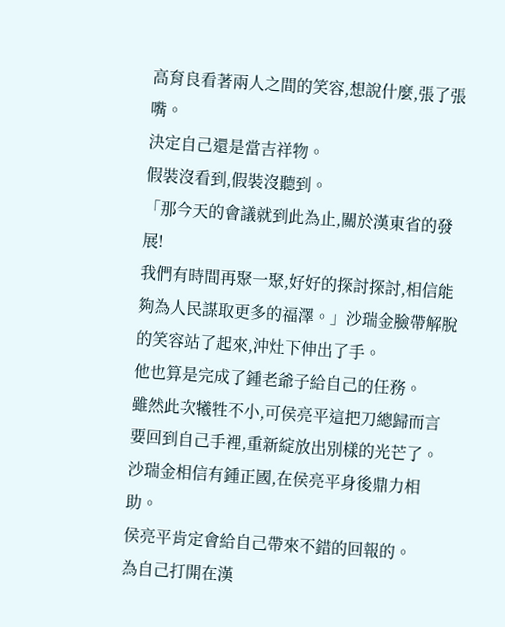高育良看著兩人之間的笑容,想說什麼,張了張嘴。
決定自己還是當吉祥物。
假裝沒看到,假裝沒聽到。
「那今天的會議就到此為止,關於漢東省的發展!
我們有時間再聚一聚,好好的探討探討,相信能夠為人民謀取更多的福澤。」沙瑞金臉帶解脫的笑容站了起來,沖灶下伸出了手。
他也算是完成了鍾老爺子給自己的任務。
雖然此次犧牲不小,可侯亮平這把刀總歸而言要回到自己手裡,重新綻放出別樣的光芒了。
沙瑞金相信有鍾正國,在侯亮平身後鼎力相助。
侯亮平肯定會給自己帶來不錯的回報的。
為自己打開在漢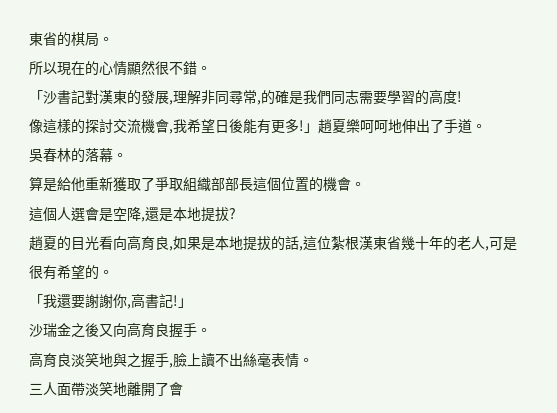東省的棋局。
所以現在的心情顯然很不錯。
「沙書記對漢東的發展,理解非同尋常,的確是我們同志需要學習的高度!
像這樣的探討交流機會,我希望日後能有更多!」趙夏樂呵呵地伸出了手道。
吳春林的落幕。
算是給他重新獲取了爭取組織部部長這個位置的機會。
這個人選會是空降,還是本地提拔?
趙夏的目光看向高育良,如果是本地提拔的話,這位紮根漢東省幾十年的老人,可是很有希望的。
「我還要謝謝你,高書記!」
沙瑞金之後又向高育良握手。
高育良淡笑地與之握手,臉上讀不出絲毫表情。
三人面帶淡笑地離開了會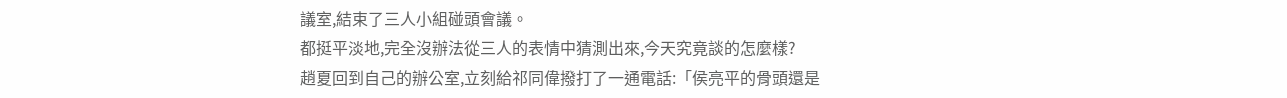議室,結束了三人小組碰頭會議。
都挺平淡地,完全沒辦法從三人的表情中猜測出來,今天究竟談的怎麼樣?
趙夏回到自己的辦公室,立刻給祁同偉撥打了一通電話:「侯亮平的骨頭還是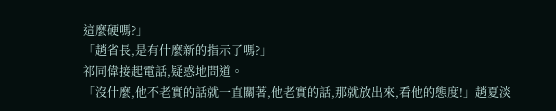這麼硬嗎?」
「趙省長,是有什麼新的指示了嗎?」
祁同偉接起電話,疑惑地問道。
「沒什麼,他不老實的話就一直關著,他老實的話,那就放出來,看他的態度!」趙夏淡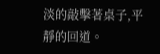淡的敲擊著桌子,平靜的回道。